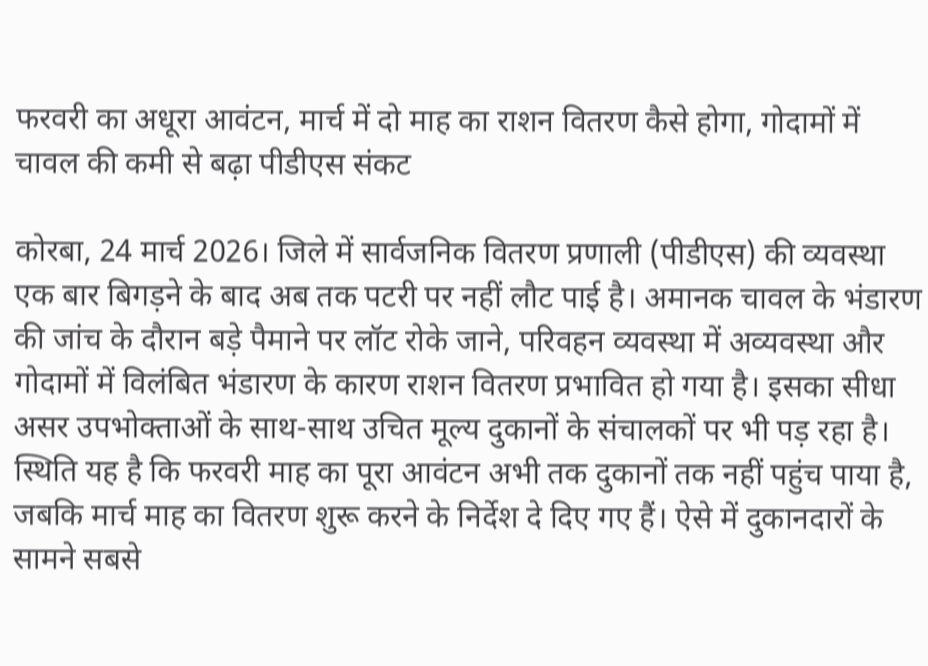फरवरी का अधूरा आवंटन, मार्च में दो माह का राशन वितरण कैसे होगा, गोदामों में चावल की कमी से बढ़ा पीडीएस संकट

कोरबा, 24 मार्च 2026। जिले में सार्वजनिक वितरण प्रणाली (पीडीएस) की व्यवस्था एक बार बिगड़ने के बाद अब तक पटरी पर नहीं लौट पाई है। अमानक चावल के भंडारण की जांच के दौरान बड़े पैमाने पर लॉट रोके जाने, परिवहन व्यवस्था में अव्यवस्था और गोदामों में विलंबित भंडारण के कारण राशन वितरण प्रभावित हो गया है। इसका सीधा असर उपभोक्ताओं के साथ-साथ उचित मूल्य दुकानों के संचालकों पर भी पड़ रहा है।
स्थिति यह है कि फरवरी माह का पूरा आवंटन अभी तक दुकानों तक नहीं पहुंच पाया है, जबकि मार्च माह का वितरण शुरू करने के निर्देश दे दिए गए हैं। ऐसे में दुकानदारों के सामने सबसे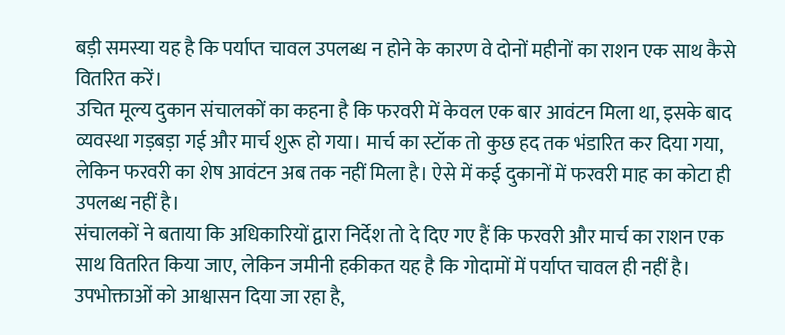बड़ी समस्या यह है कि पर्याप्त चावल उपलब्ध न होने के कारण वे दोनों महीनों का राशन एक साथ कैसे वितरित करें।
उचित मूल्य दुकान संचालकों का कहना है कि फरवरी में केवल एक बार आवंटन मिला था, इसके बाद व्यवस्था गड़बड़ा गई और मार्च शुरू हो गया। मार्च का स्टॉक तो कुछ हद तक भंडारित कर दिया गया, लेकिन फरवरी का शेष आवंटन अब तक नहीं मिला है। ऐसे में कई दुकानों में फरवरी माह का कोटा ही उपलब्ध नहीं है।
संचालकों ने बताया कि अधिकारियों द्वारा निर्देश तो दे दिए गए हैं कि फरवरी और मार्च का राशन एक साथ वितरित किया जाए, लेकिन जमीनी हकीकत यह है कि गोदामों में पर्याप्त चावल ही नहीं है। उपभोक्ताओं को आश्वासन दिया जा रहा है,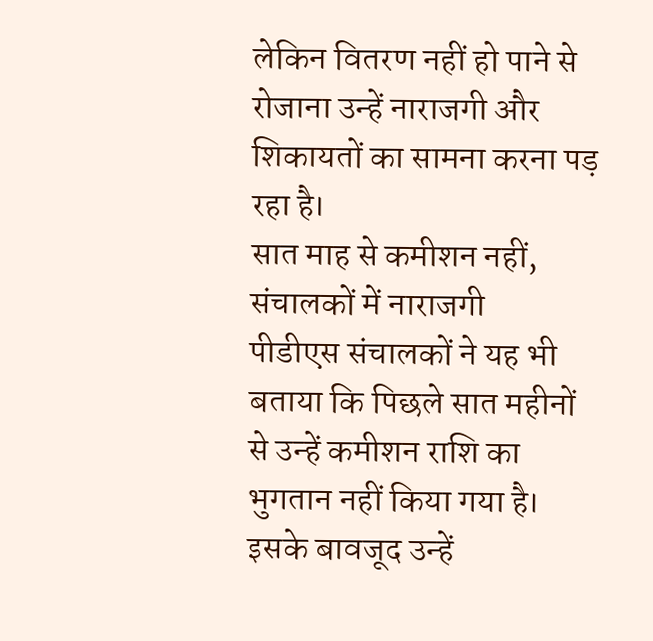लेकिन वितरण नहीं हो पाने से रोजाना उन्हें नाराजगी और शिकायतों का सामना करना पड़ रहा है।
सात माह से कमीशन नहीं, संचालकों में नाराजगी
पीडीएस संचालकों ने यह भी बताया कि पिछले सात महीनों से उन्हें कमीशन राशि का भुगतान नहीं किया गया है। इसके बावजूद उन्हें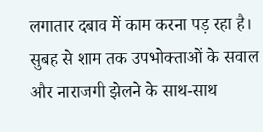लगातार दबाव में काम करना पड़ रहा है। सुबह से शाम तक उपभोक्ताओं के सवाल और नाराजगी झेलने के साथ-साथ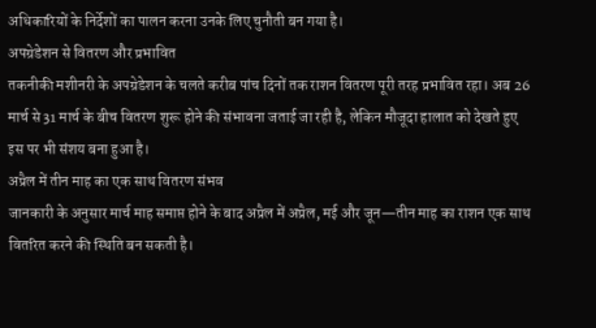अधिकारियों के निर्देशों का पालन करना उनके लिए चुनौती बन गया है।
अपग्रेडेशन से वितरण और प्रभावित
तकनीकी मशीनरी के अपग्रेडेशन के चलते करीब पांच दिनों तक राशन वितरण पूरी तरह प्रभावित रहा। अब 26 मार्च से 31 मार्च के बीच वितरण शुरू होने की संभावना जताई जा रही है, लेकिन मौजूदा हालात को देखते हुए इस पर भी संशय बना हुआ है।
अप्रैल में तीन माह का एक साथ वितरण संभव
जानकारी के अनुसार मार्च माह समाप्त होने के बाद अप्रैल में अप्रैल, मई और जून—तीन माह का राशन एक साथ वितरित करने की स्थिति बन सकती है।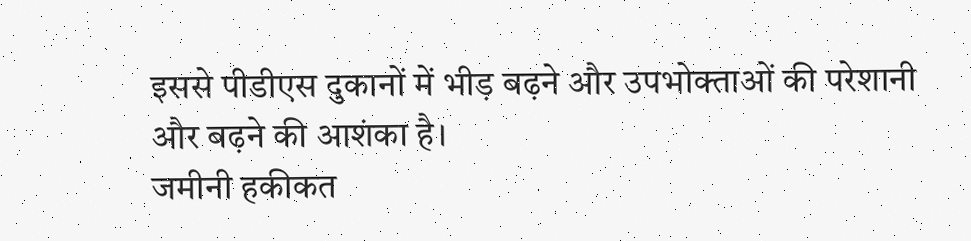इससे पीडीएस दुकानों में भीड़ बढ़ने और उपभोक्ताओं की परेशानी और बढ़ने की आशंका है।
जमीनी हकीकत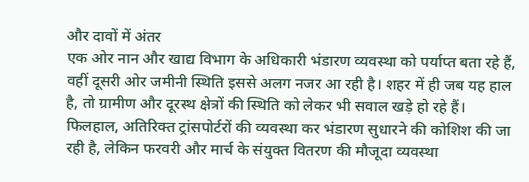और दावों में अंतर
एक ओर नान और खाद्य विभाग के अधिकारी भंडारण व्यवस्था को पर्याप्त बता रहे हैं, वहीं दूसरी ओर जमीनी स्थिति इससे अलग नजर आ रही है। शहर में ही जब यह हाल है, तो ग्रामीण और दूरस्थ क्षेत्रों की स्थिति को लेकर भी सवाल खड़े हो रहे हैं।
फिलहाल, अतिरिक्त ट्रांसपोर्टरों की व्यवस्था कर भंडारण सुधारने की कोशिश की जा रही है, लेकिन फरवरी और मार्च के संयुक्त वितरण की मौजूदा व्यवस्था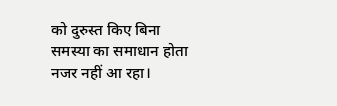को दुरुस्त किए बिना समस्या का समाधान होता नजर नहीं आ रहा।